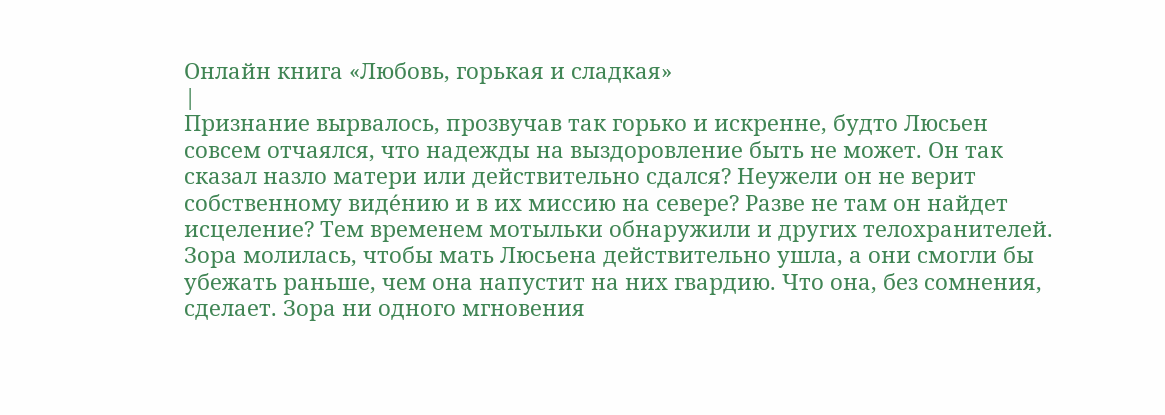Онлайн книга «Любовь, горькая и сладкая»
|
Признание вырвалось, прозвучав так горько и искренне, будто Люсьен совсем отчаялся, что надежды на выздоровление быть не может. Он так сказал назло матери или действительно сдался? Неужели он не верит собственному виде́нию и в их миссию на севере? Разве не там он найдет исцеление? Тем временем мотыльки обнаружили и других телохранителей. Зора молилась, чтобы мать Люсьена действительно ушла, а они смогли бы убежать раньше, чем она напустит на них гвардию. Что она, без сомнения, сделает. Зора ни одного мгновения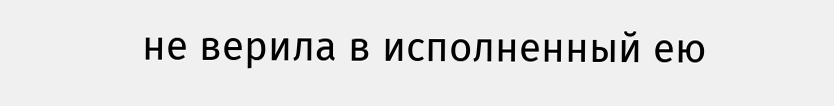не верила в исполненный ею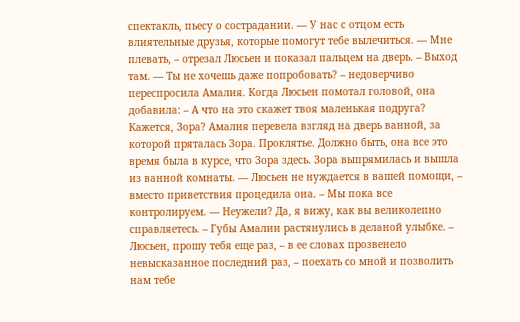спектакль, пьесу о сострадании. — У нас с отцом есть влиятельные друзья, которые помогут тебе вылечиться. — Мне плевать, – отрезал Люсьен и показал пальцем на дверь. – Выход там. — Ты не хочешь даже попробовать? – недоверчиво переспросила Амалия. Когда Люсьен помотал головой, она добавила: – А что на это скажет твоя маленькая подруга? Кажется, Зора? Амалия перевела взгляд на дверь ванной, за которой пряталась Зора. Проклятье. Должно быть, она все это время была в курсе, что Зора здесь. Зора выпрямилась и вышла из ванной комнаты. — Люсьен не нуждается в вашей помощи, – вместо приветствия процедила она. – Мы пока все контролируем. — Неужели? Да, я вижу, как вы великолепно справляетесь. – Губы Амалии растянулись в деланой улыбке. – Люсьен, прошу тебя еще раз, – в ее словах прозвенело невысказанное последний раз, – поехать со мной и позволить нам тебе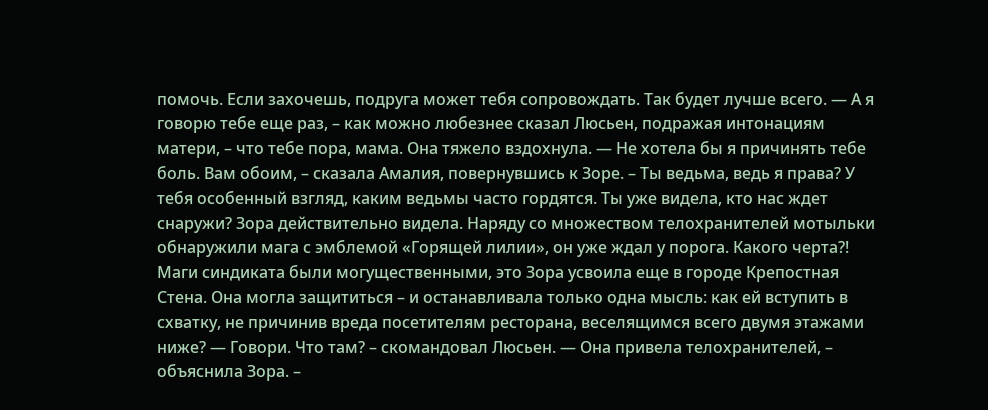помочь. Если захочешь, подруга может тебя сопровождать. Так будет лучше всего. — А я говорю тебе еще раз, – как можно любезнее сказал Люсьен, подражая интонациям матери, – что тебе пора, мама. Она тяжело вздохнула. — Не хотела бы я причинять тебе боль. Вам обоим, – сказала Амалия, повернувшись к Зоре. – Ты ведьма, ведь я права? У тебя особенный взгляд, каким ведьмы часто гордятся. Ты уже видела, кто нас ждет снаружи? Зора действительно видела. Наряду со множеством телохранителей мотыльки обнаружили мага с эмблемой «Горящей лилии», он уже ждал у порога. Какого черта?! Маги синдиката были могущественными, это Зора усвоила еще в городе Крепостная Стена. Она могла защититься – и останавливала только одна мысль: как ей вступить в схватку, не причинив вреда посетителям ресторана, веселящимся всего двумя этажами ниже? — Говори. Что там? – скомандовал Люсьен. — Она привела телохранителей, – объяснила Зора. –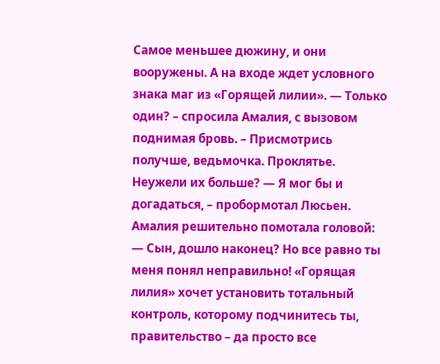Самое меньшее дюжину, и они вооружены. А на входе ждет условного знака маг из «Горящей лилии». — Только один? – спросила Амалия, с вызовом поднимая бровь. – Присмотрись получше, ведьмочка. Проклятье. Неужели их больше? — Я мог бы и догадаться, – пробормотал Люсьен. Амалия решительно помотала головой: — Сын, дошло наконец? Но все равно ты меня понял неправильно! «Горящая лилия» хочет установить тотальный контроль, которому подчинитесь ты, правительство – да просто все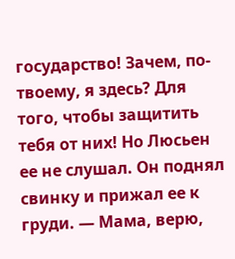государство! Зачем, по-твоему, я здесь? Для того, чтобы защитить тебя от них! Но Люсьен ее не слушал. Он поднял свинку и прижал ее к груди. — Мама, верю,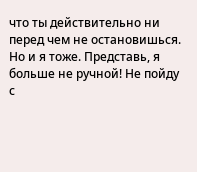что ты действительно ни перед чем не остановишься. Но и я тоже. Представь, я больше не ручной! Не пойду с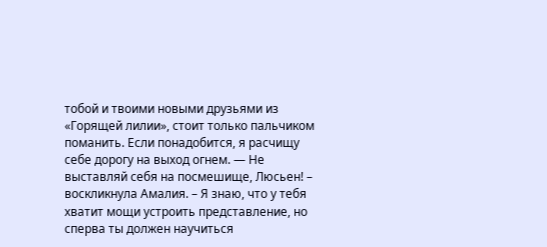тобой и твоими новыми друзьями из «Горящей лилии», стоит только пальчиком поманить. Если понадобится, я расчищу себе дорогу на выход огнем. — Не выставляй себя на посмешище, Люсьен! – воскликнула Амалия. – Я знаю, что у тебя хватит мощи устроить представление, но сперва ты должен научиться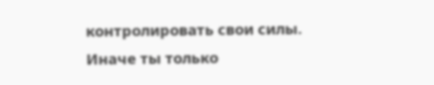контролировать свои силы. Иначе ты только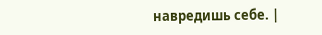навредишь себе. |